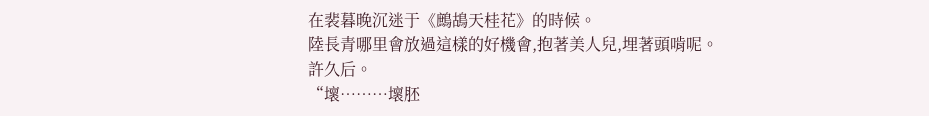在裴暮晚沉迷于《鷓鴣天桂花》的時候。
陸長青哪里會放過這樣的好機會,抱著美人兒,埋著頭啃呢。
許久后。
“壞………壞胚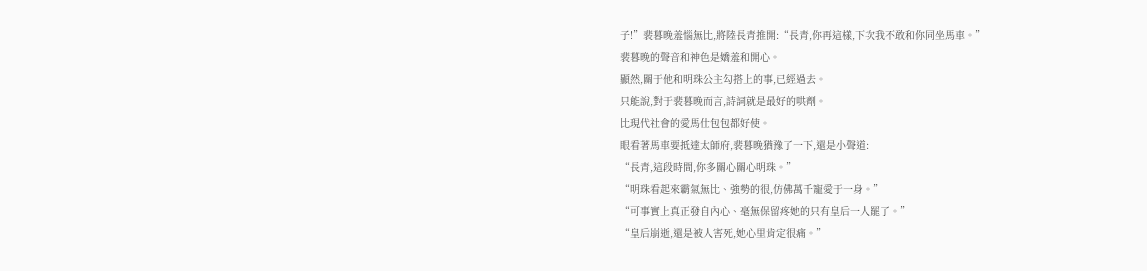子!”裴暮晚羞惱無比,將陸長青推開:“長青,你再這樣,下次我不敢和你同坐馬車。”
裴暮晚的聲音和神色是嬌羞和開心。
顯然,關于他和明珠公主勾搭上的事,已經過去。
只能說,對于裴暮晚而言,詩詞就是最好的哄劑。
比現代社會的愛馬仕包包都好使。
眼看著馬車要抵達太師府,裴暮晚猶豫了一下,還是小聲道:
“長青,這段時間,你多關心關心明珠。”
“明珠看起來霸氣無比、強勢的很,仿佛萬千寵愛于一身。”
“可事實上真正發自內心、毫無保留疼她的只有皇后一人罷了。”
“皇后崩逝,還是被人害死,她心里肯定很痛。”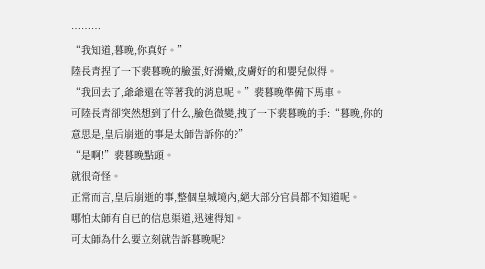………
“我知道,暮晚,你真好。”
陸長青捏了一下裴暮晚的臉蛋,好滑嫩,皮膚好的和嬰兒似得。
“我回去了,爺爺還在等著我的消息呢。”裴暮晚準備下馬車。
可陸長青卻突然想到了什么,臉色微變,拽了一下裴暮晚的手:“暮晚,你的意思是,皇后崩逝的事是太師告訴你的?”
“是啊!”裴暮晚點頭。
就很奇怪。
正常而言,皇后崩逝的事,整個皇城境內,絕大部分官員都不知道呢。
哪怕太師有自已的信息渠道,迅速得知。
可太師為什么要立刻就告訴暮晚呢?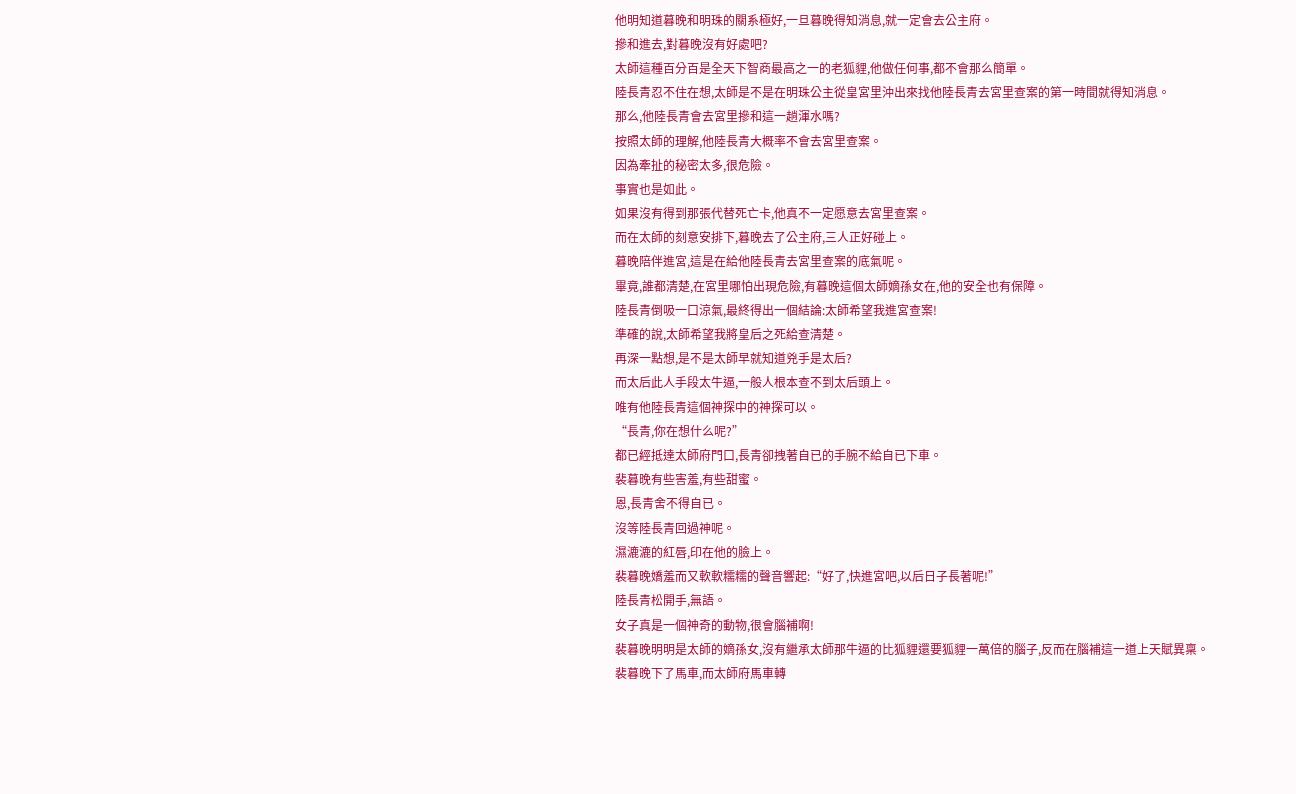他明知道暮晚和明珠的關系極好,一旦暮晚得知消息,就一定會去公主府。
摻和進去,對暮晚沒有好處吧?
太師這種百分百是全天下智商最高之一的老狐貍,他做任何事,都不會那么簡單。
陸長青忍不住在想,太師是不是在明珠公主從皇宮里沖出來找他陸長青去宮里查案的第一時間就得知消息。
那么,他陸長青會去宮里摻和這一趟渾水嗎?
按照太師的理解,他陸長青大概率不會去宮里查案。
因為牽扯的秘密太多,很危險。
事實也是如此。
如果沒有得到那張代替死亡卡,他真不一定愿意去宮里查案。
而在太師的刻意安排下,暮晚去了公主府,三人正好碰上。
暮晚陪伴進宮,這是在給他陸長青去宮里查案的底氣呢。
畢竟,誰都清楚,在宮里哪怕出現危險,有暮晚這個太師嫡孫女在,他的安全也有保障。
陸長青倒吸一口涼氣,最終得出一個結論:太師希望我進宮查案!
準確的說,太師希望我將皇后之死給查清楚。
再深一點想,是不是太師早就知道兇手是太后?
而太后此人手段太牛逼,一般人根本查不到太后頭上。
唯有他陸長青這個神探中的神探可以。
“長青,你在想什么呢?”
都已經抵達太師府門口,長青卻拽著自已的手腕不給自已下車。
裴暮晚有些害羞,有些甜蜜。
恩,長青舍不得自已。
沒等陸長青回過神呢。
濕漉漉的紅唇,印在他的臉上。
裴暮晚嬌羞而又軟軟糯糯的聲音響起:“好了,快進宮吧,以后日子長著呢!”
陸長青松開手,無語。
女子真是一個神奇的動物,很會腦補啊!
裴暮晚明明是太師的嫡孫女,沒有繼承太師那牛逼的比狐貍還要狐貍一萬倍的腦子,反而在腦補這一道上天賦異稟。
裴暮晚下了馬車,而太師府馬車轉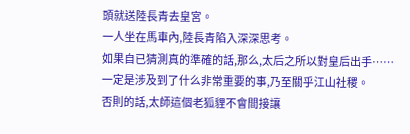頭就送陸長青去皇宮。
一人坐在馬車內,陸長青陷入深深思考。
如果自已猜測真的準確的話,那么,太后之所以對皇后出手……
一定是涉及到了什么非常重要的事,乃至關乎江山社稷。
否則的話,太師這個老狐貍不會間接讓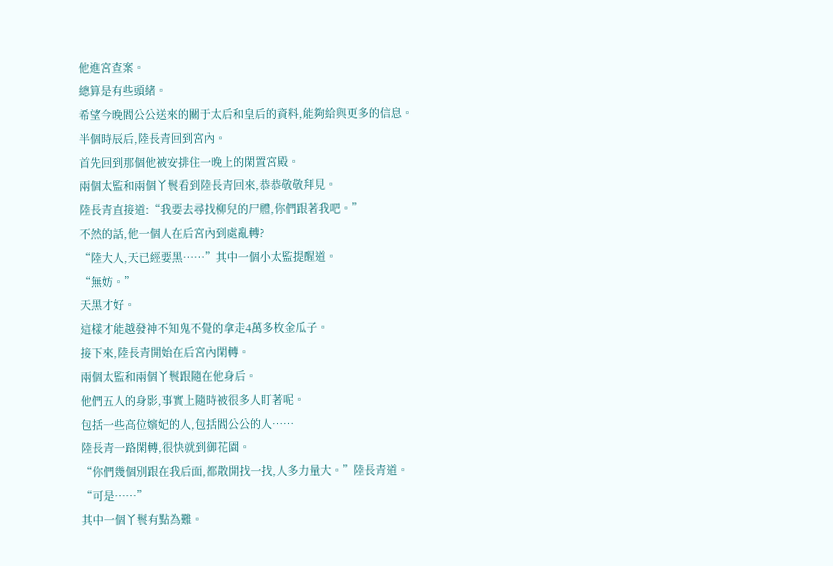他進宮查案。
總算是有些頭緒。
希望今晚閻公公送來的關于太后和皇后的資料,能夠給與更多的信息。
半個時辰后,陸長青回到宮內。
首先回到那個他被安排住一晚上的閑置宮殿。
兩個太監和兩個丫鬟看到陸長青回來,恭恭敬敬拜見。
陸長青直接道:“我要去尋找柳兒的尸體,你們跟著我吧。”
不然的話,他一個人在后宮內到處亂轉?
“陸大人,天已經要黑……”其中一個小太監提醒道。
“無妨。”
天黑才好。
這樣才能越發神不知鬼不覺的拿走4萬多枚金瓜子。
接下來,陸長青開始在后宮內閑轉。
兩個太監和兩個丫鬟跟隨在他身后。
他們五人的身影,事實上隨時被很多人盯著呢。
包括一些高位嬪妃的人,包括閻公公的人……
陸長青一路閑轉,很快就到御花園。
“你們幾個別跟在我后面,都散開找一找,人多力量大。”陸長青道。
“可是……”
其中一個丫鬟有點為難。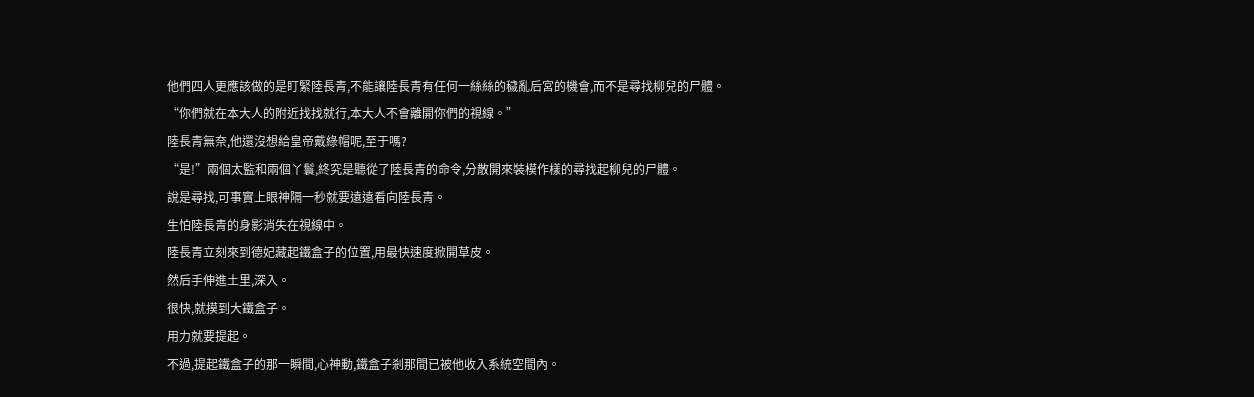他們四人更應該做的是盯緊陸長青,不能讓陸長青有任何一絲絲的穢亂后宮的機會,而不是尋找柳兒的尸體。
“你們就在本大人的附近找找就行,本大人不會離開你們的視線。”
陸長青無奈,他還沒想給皇帝戴綠帽呢,至于嗎?
“是!”兩個太監和兩個丫鬟,終究是聽從了陸長青的命令,分散開來裝模作樣的尋找起柳兒的尸體。
說是尋找,可事實上眼神隔一秒就要遠遠看向陸長青。
生怕陸長青的身影消失在視線中。
陸長青立刻來到德妃藏起鐵盒子的位置,用最快速度掀開草皮。
然后手伸進土里,深入。
很快,就摸到大鐵盒子。
用力就要提起。
不過,提起鐵盒子的那一瞬間,心神動,鐵盒子剎那間已被他收入系統空間內。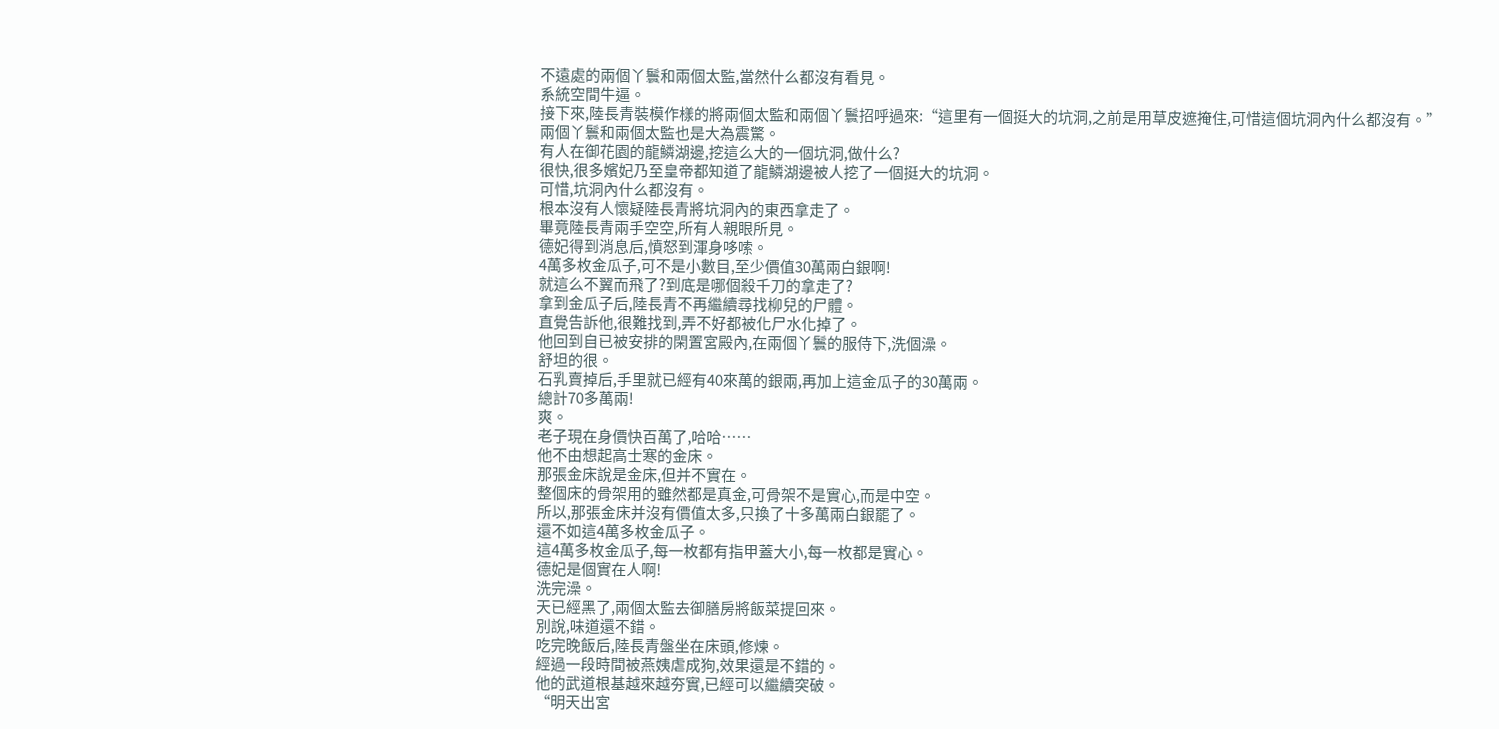不遠處的兩個丫鬟和兩個太監,當然什么都沒有看見。
系統空間牛逼。
接下來,陸長青裝模作樣的將兩個太監和兩個丫鬟招呼過來:“這里有一個挺大的坑洞,之前是用草皮遮掩住,可惜這個坑洞內什么都沒有。”
兩個丫鬟和兩個太監也是大為震驚。
有人在御花園的龍鱗湖邊,挖這么大的一個坑洞,做什么?
很快,很多嬪妃乃至皇帝都知道了龍鱗湖邊被人挖了一個挺大的坑洞。
可惜,坑洞內什么都沒有。
根本沒有人懷疑陸長青將坑洞內的東西拿走了。
畢竟陸長青兩手空空,所有人親眼所見。
德妃得到消息后,憤怒到渾身哆嗦。
4萬多枚金瓜子,可不是小數目,至少價值30萬兩白銀啊!
就這么不翼而飛了?到底是哪個殺千刀的拿走了?
拿到金瓜子后,陸長青不再繼續尋找柳兒的尸體。
直覺告訴他,很難找到,弄不好都被化尸水化掉了。
他回到自已被安排的閑置宮殿內,在兩個丫鬟的服侍下,洗個澡。
舒坦的很。
石乳賣掉后,手里就已經有40來萬的銀兩,再加上這金瓜子的30萬兩。
總計70多萬兩!
爽。
老子現在身價快百萬了,哈哈……
他不由想起高士寒的金床。
那張金床說是金床,但并不實在。
整個床的骨架用的雖然都是真金,可骨架不是實心,而是中空。
所以,那張金床并沒有價值太多,只換了十多萬兩白銀罷了。
還不如這4萬多枚金瓜子。
這4萬多枚金瓜子,每一枚都有指甲蓋大小,每一枚都是實心。
德妃是個實在人啊!
洗完澡。
天已經黑了,兩個太監去御膳房將飯菜提回來。
別說,味道還不錯。
吃完晚飯后,陸長青盤坐在床頭,修煉。
經過一段時間被燕姨虐成狗,效果還是不錯的。
他的武道根基越來越夯實,已經可以繼續突破。
“明天出宮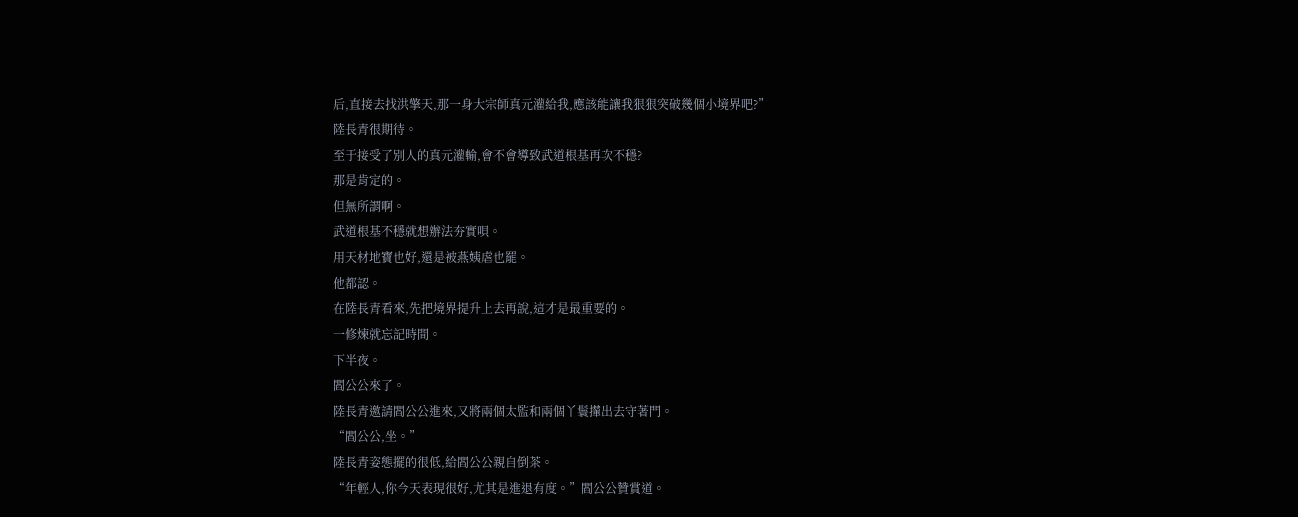后,直接去找洪擎天,那一身大宗師真元灌給我,應該能讓我狠狠突破幾個小境界吧?”
陸長青很期待。
至于接受了別人的真元灌輸,會不會導致武道根基再次不穩?
那是肯定的。
但無所謂啊。
武道根基不穩就想辦法夯實唄。
用天材地寶也好,還是被燕姨虐也罷。
他都認。
在陸長青看來,先把境界提升上去再說,這才是最重要的。
一修煉就忘記時間。
下半夜。
閻公公來了。
陸長青邀請閻公公進來,又將兩個太監和兩個丫鬟攆出去守著門。
“閻公公,坐。”
陸長青姿態擺的很低,給閻公公親自倒茶。
“年輕人,你今天表現很好,尤其是進退有度。”閻公公贊賞道。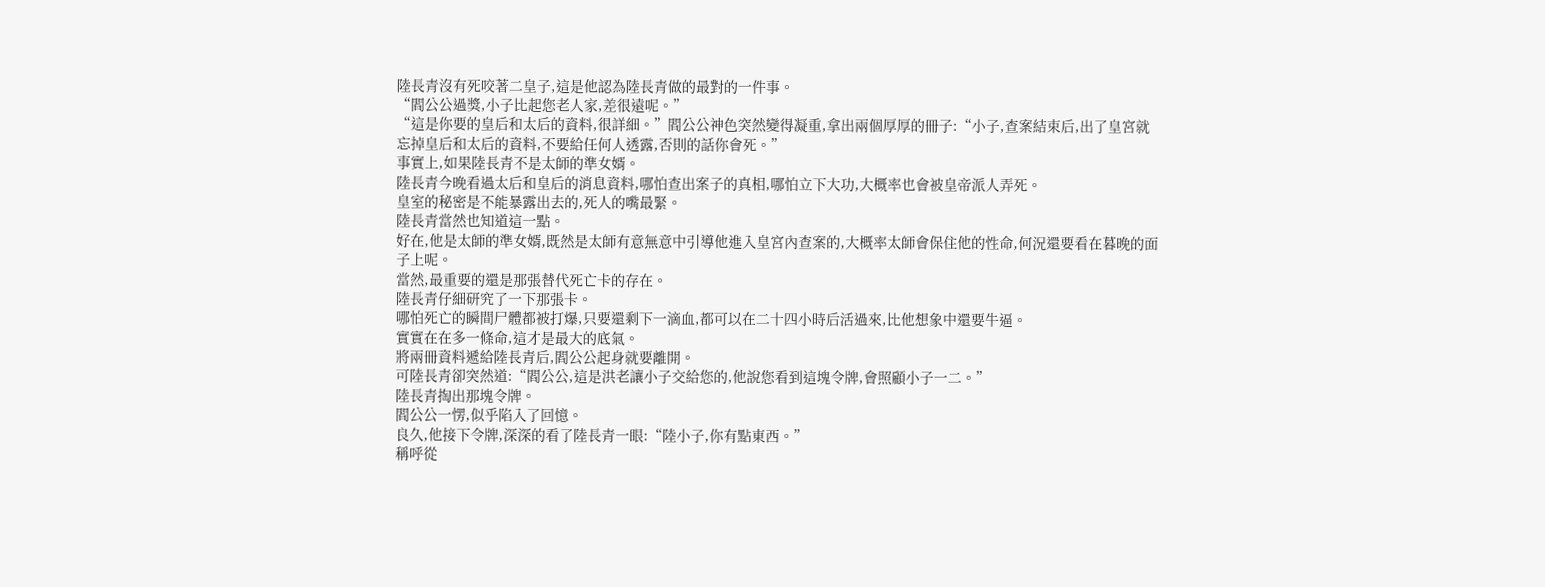陸長青沒有死咬著二皇子,這是他認為陸長青做的最對的一件事。
“閻公公過獎,小子比起您老人家,差很遠呢。”
“這是你要的皇后和太后的資料,很詳細。”閻公公神色突然變得凝重,拿出兩個厚厚的冊子:“小子,查案結束后,出了皇宮就忘掉皇后和太后的資料,不要給任何人透露,否則的話你會死。”
事實上,如果陸長青不是太師的準女婿。
陸長青今晚看過太后和皇后的消息資料,哪怕查出案子的真相,哪怕立下大功,大概率也會被皇帝派人弄死。
皇室的秘密是不能暴露出去的,死人的嘴最緊。
陸長青當然也知道這一點。
好在,他是太師的準女婿,既然是太師有意無意中引導他進入皇宮內查案的,大概率太師會保住他的性命,何況還要看在暮晚的面子上呢。
當然,最重要的還是那張替代死亡卡的存在。
陸長青仔細研究了一下那張卡。
哪怕死亡的瞬間尸體都被打爆,只要還剩下一滴血,都可以在二十四小時后活過來,比他想象中還要牛逼。
實實在在多一條命,這才是最大的底氣。
將兩冊資料遞給陸長青后,閻公公起身就要離開。
可陸長青卻突然道:“閻公公,這是洪老讓小子交給您的,他說您看到這塊令牌,會照顧小子一二。”
陸長青掏出那塊令牌。
閻公公一愣,似乎陷入了回憶。
良久,他接下令牌,深深的看了陸長青一眼:“陸小子,你有點東西。”
稱呼從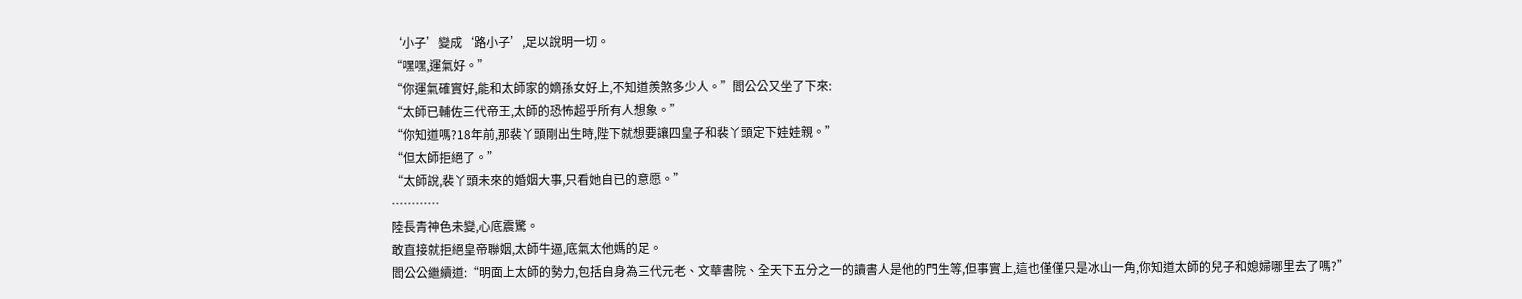‘小子’變成‘路小子’,足以說明一切。
“嘿嘿,運氣好。”
“你運氣確實好,能和太師家的嫡孫女好上,不知道羨煞多少人。”閻公公又坐了下來:
“太師已輔佐三代帝王,太師的恐怖超乎所有人想象。”
“你知道嗎?18年前,那裴丫頭剛出生時,陛下就想要讓四皇子和裴丫頭定下娃娃親。”
“但太師拒絕了。”
“太師說,裴丫頭未來的婚姻大事,只看她自已的意愿。”
…………
陸長青神色未變,心底震驚。
敢直接就拒絕皇帝聯姻,太師牛逼,底氣太他媽的足。
閻公公繼續道:“明面上太師的勢力,包括自身為三代元老、文華書院、全天下五分之一的讀書人是他的門生等,但事實上,這也僅僅只是冰山一角,你知道太師的兒子和媳婦哪里去了嗎?”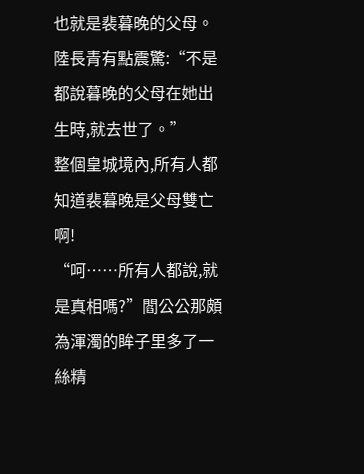也就是裴暮晚的父母。
陸長青有點震驚:“不是都說暮晚的父母在她出生時,就去世了。”
整個皇城境內,所有人都知道裴暮晚是父母雙亡啊!
“呵……所有人都說,就是真相嗎?”閻公公那頗為渾濁的眸子里多了一絲精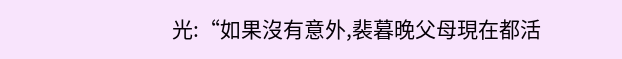光:“如果沒有意外,裴暮晚父母現在都活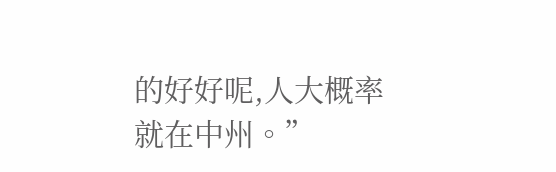的好好呢,人大概率就在中州。”